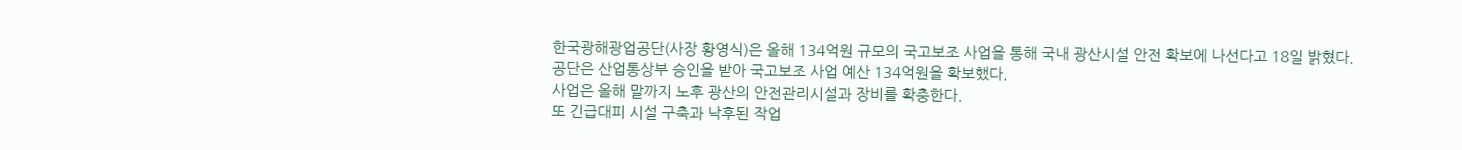한국광해광업공단(사장 황영식)은 올해 134억원 규모의 국고보조 사업을 통해 국내 광산시설 안전 확보에 나선다고 18일 밝혔다.
공단은 산업통상부 승인을 받아 국고보조 사업 예산 134억원을 확보했다.
사업은 올해 말까지 노후 광산의 안전관리시설과 장비를 확충한다.
또 긴급대피 시설 구축과 낙후된 작업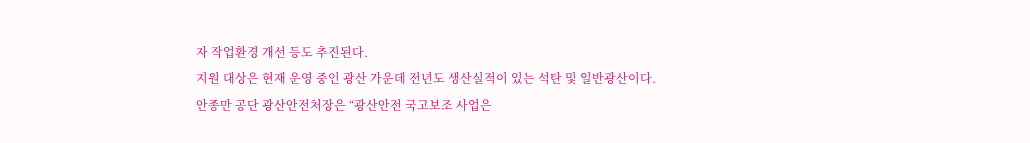자 작업환경 개선 등도 추진된다.
지원 대상은 현재 운영 중인 광산 가운데 전년도 생산실적이 있는 석탄 및 일반광산이다.
안종만 공단 광산안전처장은 “광산안전 국고보조 사업은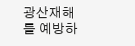광산재해를 예방하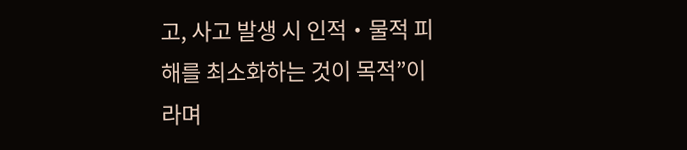고, 사고 발생 시 인적‧물적 피해를 최소화하는 것이 목적”이라며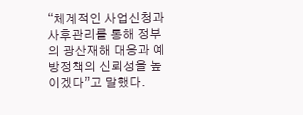“체계적인 사업신청과 사후관리를 통해 정부의 광산재해 대응과 예방정책의 신뢰성을 높이겠다”고 말했다.